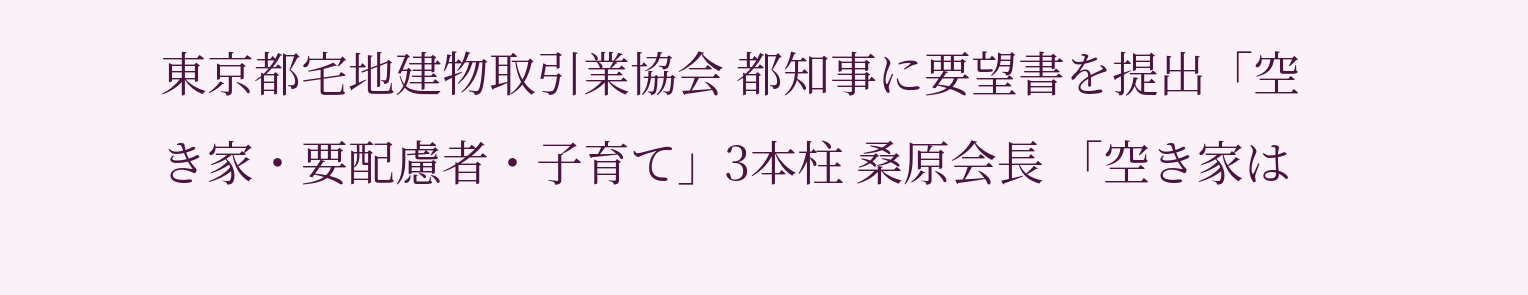東京都宅地建物取引業協会 都知事に要望書を提出「空き家・要配慮者・子育て」3本柱 桑原会長 「空き家は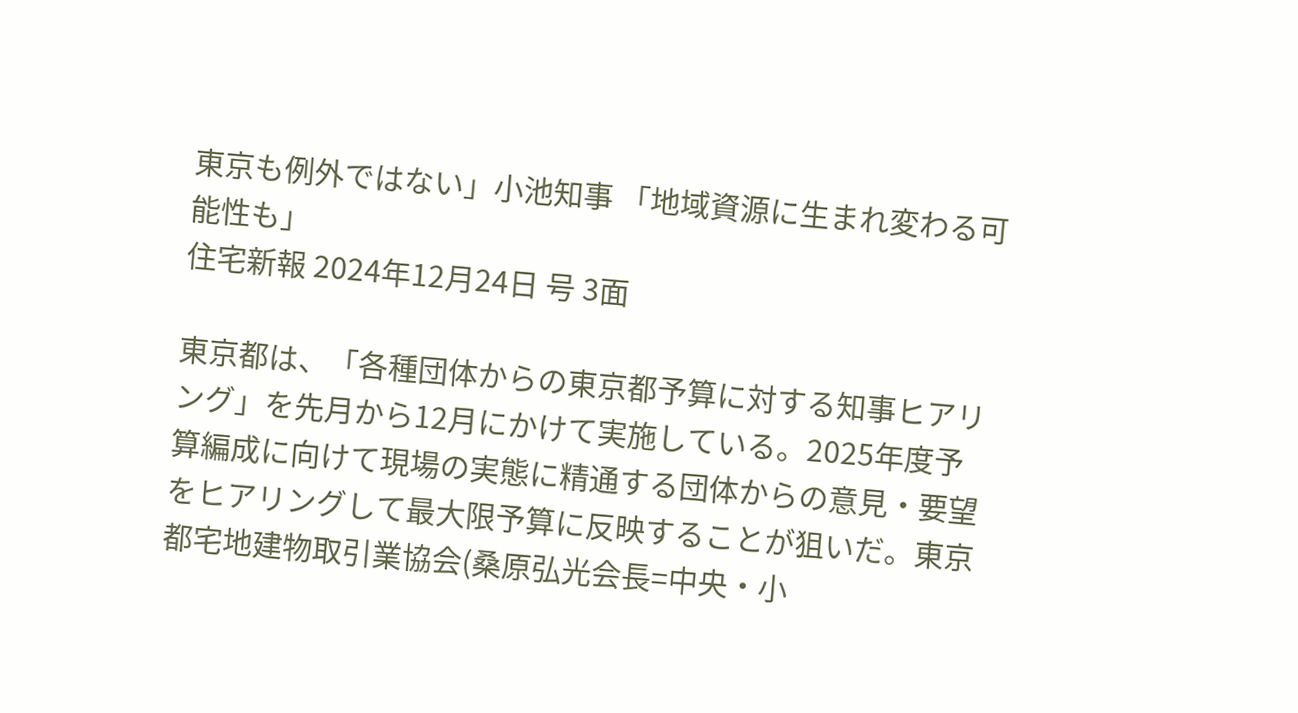東京も例外ではない」小池知事 「地域資源に生まれ変わる可能性も」
住宅新報 2024年12月24日 号 3面

東京都は、「各種団体からの東京都予算に対する知事ヒアリング」を先月から12月にかけて実施している。2025年度予算編成に向けて現場の実態に精通する団体からの意見・要望をヒアリングして最大限予算に反映することが狙いだ。東京都宅地建物取引業協会(桑原弘光会長=中央・小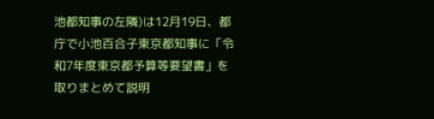池都知事の左隣)は12月19日、都庁で小池百合子東京都知事に「令和7年度東京都予算等要望書」を取りまとめて説明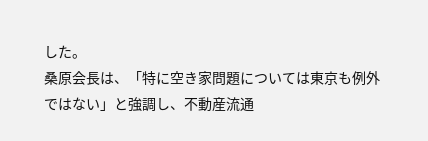した。
桑原会長は、「特に空き家問題については東京も例外ではない」と強調し、不動産流通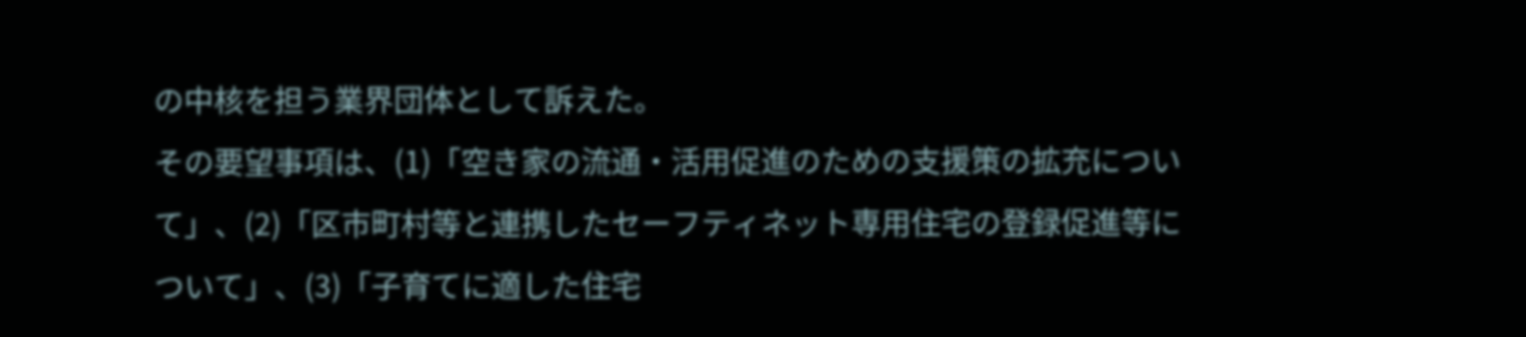の中核を担う業界団体として訴えた。
その要望事項は、(1)「空き家の流通・活用促進のための支援策の拡充について」、(2)「区市町村等と連携したセーフティネット専用住宅の登録促進等について」、(3)「子育てに適した住宅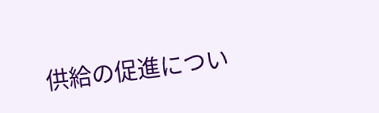供給の促進につい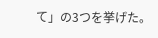て」の3つを挙げた。